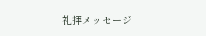礼拝メッセージ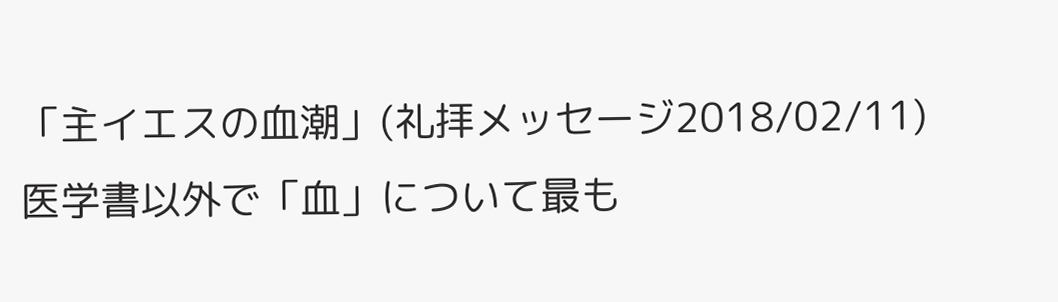「主イエスの血潮」(礼拝メッセージ2018/02/11)
医学書以外で「血」について最も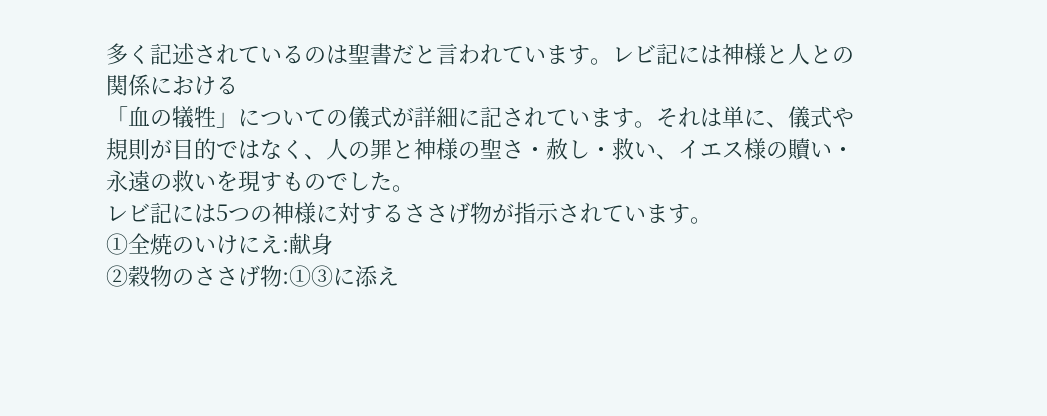多く記述されているのは聖書だと言われています。レビ記には神様と人との関係における
「血の犠牲」についての儀式が詳細に記されています。それは単に、儀式や規則が目的ではなく、人の罪と神様の聖さ・赦し・救い、イエス様の贖い・永遠の救いを現すものでした。
レビ記には5つの神様に対するささげ物が指示されています。
①全焼のいけにえ:献身
②穀物のささげ物:①③に添え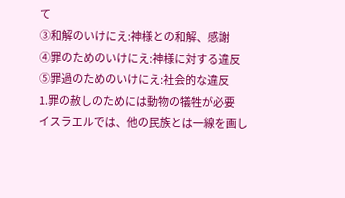て
③和解のいけにえ:神様との和解、感謝
④罪のためのいけにえ:神様に対する違反
⑤罪過のためのいけにえ:社会的な違反
1.罪の赦しのためには動物の犠牲が必要
イスラエルでは、他の民族とは一線を画し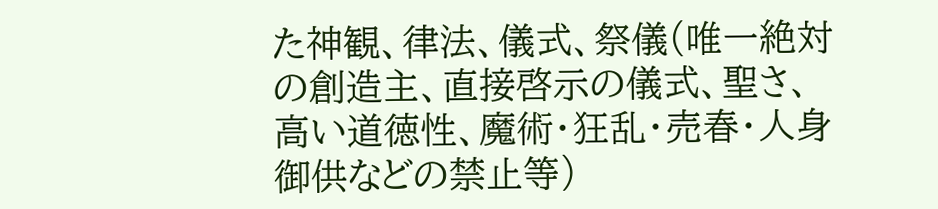た神観、律法、儀式、祭儀(唯一絶対の創造主、直接啓示の儀式、聖さ、高い道徳性、魔術・狂乱・売春・人身御供などの禁止等)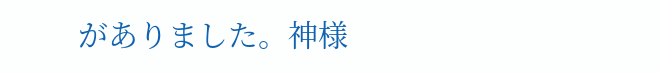がありました。神様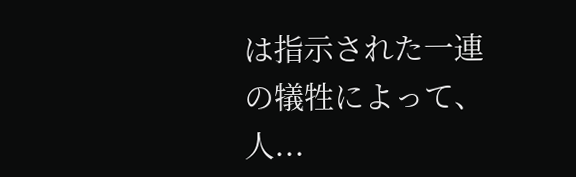は指示された一連の犠牲によって、人...